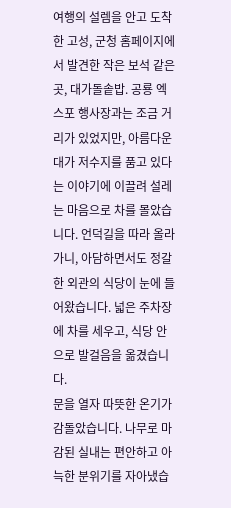여행의 설렘을 안고 도착한 고성, 군청 홈페이지에서 발견한 작은 보석 같은 곳, 대가돌솥밥. 공룡 엑스포 행사장과는 조금 거리가 있었지만, 아름다운 대가 저수지를 품고 있다는 이야기에 이끌려 설레는 마음으로 차를 몰았습니다. 언덕길을 따라 올라가니, 아담하면서도 정갈한 외관의 식당이 눈에 들어왔습니다. 넓은 주차장에 차를 세우고, 식당 안으로 발걸음을 옮겼습니다.
문을 열자 따뜻한 온기가 감돌았습니다. 나무로 마감된 실내는 편안하고 아늑한 분위기를 자아냈습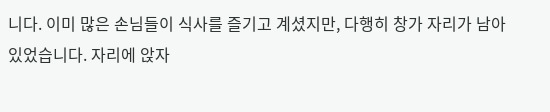니다. 이미 많은 손님들이 식사를 즐기고 계셨지만, 다행히 창가 자리가 남아있었습니다. 자리에 앉자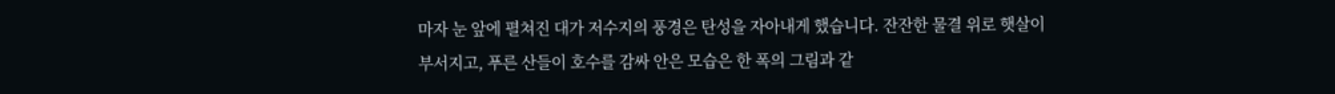마자 눈 앞에 펼쳐진 대가 저수지의 풍경은 탄성을 자아내게 했습니다. 잔잔한 물결 위로 햇살이 부서지고, 푸른 산들이 호수를 감싸 안은 모습은 한 폭의 그림과 같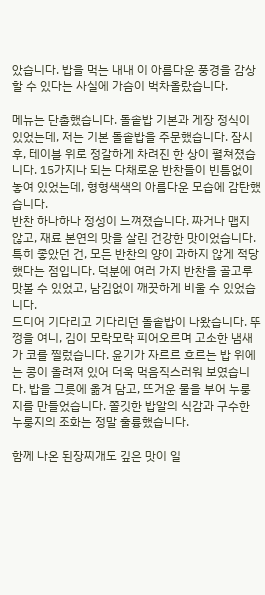았습니다. 밥을 먹는 내내 이 아름다운 풍경을 감상할 수 있다는 사실에 가슴이 벅차올랐습니다.

메뉴는 단촐했습니다. 돌솥밥 기본과 게장 정식이 있었는데, 저는 기본 돌솥밥을 주문했습니다. 잠시 후, 테이블 위로 정갈하게 차려진 한 상이 펼쳐졌습니다. 15가지나 되는 다채로운 반찬들이 빈틈없이 놓여 있었는데, 형형색색의 아름다운 모습에 감탄했습니다.
반찬 하나하나 정성이 느껴졌습니다. 짜거나 맵지 않고, 재료 본연의 맛을 살린 건강한 맛이었습니다. 특히 좋았던 건, 모든 반찬의 양이 과하지 않게 적당했다는 점입니다. 덕분에 여러 가지 반찬을 골고루 맛볼 수 있었고, 남김없이 깨끗하게 비울 수 있었습니다.
드디어 기다리고 기다리던 돌솥밥이 나왔습니다. 뚜껑을 여니, 김이 모락모락 피어오르며 고소한 냄새가 코를 찔렀습니다. 윤기가 자르르 흐르는 밥 위에는 콩이 올려져 있어 더욱 먹음직스러워 보였습니다. 밥을 그릇에 옮겨 담고, 뜨거운 물을 부어 누룽지를 만들었습니다. 쫄깃한 밥알의 식감과 구수한 누룽지의 조화는 정말 훌륭했습니다.

함께 나온 된장찌개도 깊은 맛이 일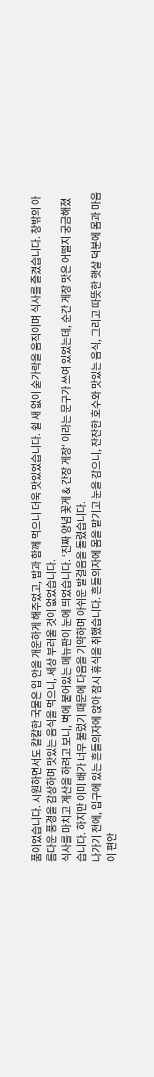품이었습니다. 시원하면서도 칼칼한 국물은 입 안을 개운하게 해주었고, 밥과 함께 먹으니 더욱 맛있었습니다. 쉴 새 없이 숟가락을 움직이며 식사를 즐겼습니다. 창밖의 아름다운 풍경을 감상하며 맛있는 음식을 먹으니, 세상 부러울 것이 없었습니다.
식사를 마치고 계산을 하려고 보니, 벽에 붙어있는 메뉴판이 눈에 띄었습니다. ‘진짜 양념 꽃게 & 간장 게장’ 이라는 문구가 쓰여 있었는데, 순간 게장 맛은 어떨지 궁금해졌습니다. 하지만 이미 배가 너무 불렀기 때문에 다음을 기약하며 아쉬운 발걸음을 돌렸습니다.
나가기 전에, 입구에 있는 흔들의자에 앉아 잠시 휴식을 취했습니다. 흔들의자에 몸을 맡기고 눈을 감으니, 잔잔한 호수와 맛있는 음식, 그리고 따뜻한 햇살 덕분에 몸과 마음이 편안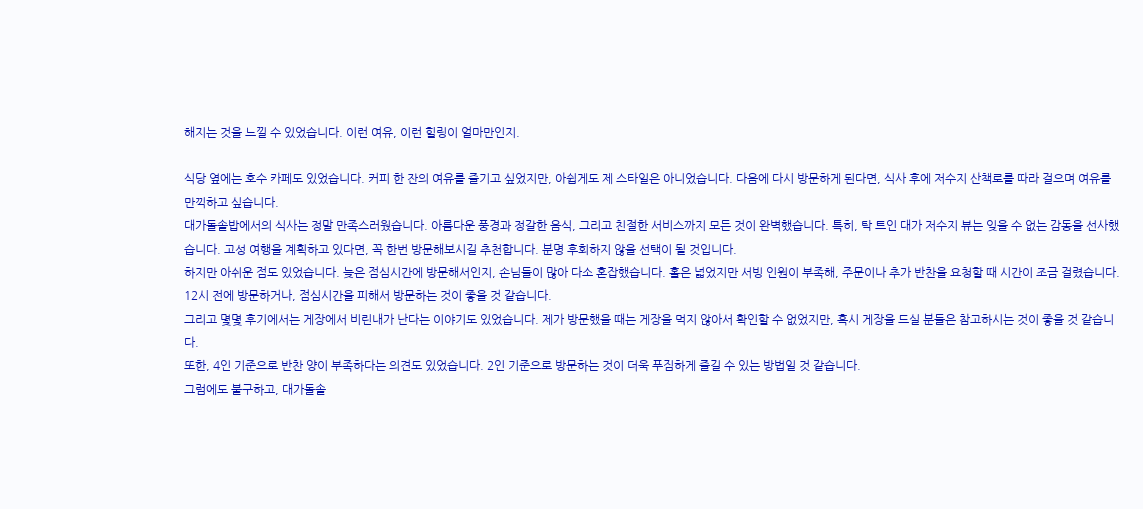해지는 것을 느낄 수 있었습니다. 이런 여유, 이런 힐링이 얼마만인지.

식당 옆에는 호수 카페도 있었습니다. 커피 한 잔의 여유를 즐기고 싶었지만, 아쉽게도 제 스타일은 아니었습니다. 다음에 다시 방문하게 된다면, 식사 후에 저수지 산책로를 따라 걸으며 여유를 만끽하고 싶습니다.
대가돌솥밥에서의 식사는 정말 만족스러웠습니다. 아름다운 풍경과 정갈한 음식, 그리고 친절한 서비스까지 모든 것이 완벽했습니다. 특히, 탁 트인 대가 저수지 뷰는 잊을 수 없는 감동을 선사했습니다. 고성 여행을 계획하고 있다면, 꼭 한번 방문해보시길 추천합니다. 분명 후회하지 않을 선택이 될 것입니다.
하지만 아쉬운 점도 있었습니다. 늦은 점심시간에 방문해서인지, 손님들이 많아 다소 혼잡했습니다. 홀은 넓었지만 서빙 인원이 부족해, 주문이나 추가 반찬을 요청할 때 시간이 조금 걸렸습니다. 12시 전에 방문하거나, 점심시간을 피해서 방문하는 것이 좋을 것 같습니다.
그리고 몇몇 후기에서는 게장에서 비린내가 난다는 이야기도 있었습니다. 제가 방문했을 때는 게장을 먹지 않아서 확인할 수 없었지만, 혹시 게장을 드실 분들은 참고하시는 것이 좋을 것 같습니다.
또한, 4인 기준으로 반찬 양이 부족하다는 의견도 있었습니다. 2인 기준으로 방문하는 것이 더욱 푸짐하게 즐길 수 있는 방법일 것 같습니다.
그럼에도 불구하고, 대가돌솥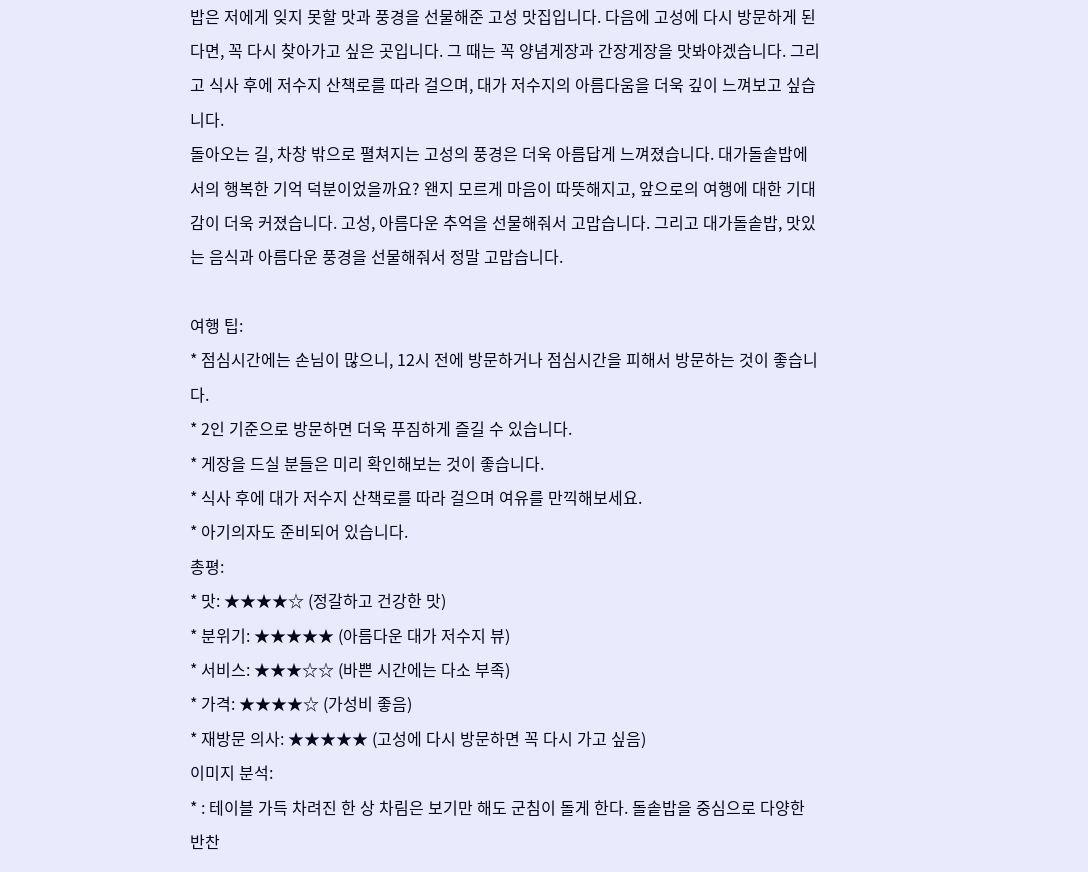밥은 저에게 잊지 못할 맛과 풍경을 선물해준 고성 맛집입니다. 다음에 고성에 다시 방문하게 된다면, 꼭 다시 찾아가고 싶은 곳입니다. 그 때는 꼭 양념게장과 간장게장을 맛봐야겠습니다. 그리고 식사 후에 저수지 산책로를 따라 걸으며, 대가 저수지의 아름다움을 더욱 깊이 느껴보고 싶습니다.
돌아오는 길, 차창 밖으로 펼쳐지는 고성의 풍경은 더욱 아름답게 느껴졌습니다. 대가돌솥밥에서의 행복한 기억 덕분이었을까요? 왠지 모르게 마음이 따뜻해지고, 앞으로의 여행에 대한 기대감이 더욱 커졌습니다. 고성, 아름다운 추억을 선물해줘서 고맙습니다. 그리고 대가돌솥밥, 맛있는 음식과 아름다운 풍경을 선물해줘서 정말 고맙습니다.

여행 팁:
* 점심시간에는 손님이 많으니, 12시 전에 방문하거나 점심시간을 피해서 방문하는 것이 좋습니다.
* 2인 기준으로 방문하면 더욱 푸짐하게 즐길 수 있습니다.
* 게장을 드실 분들은 미리 확인해보는 것이 좋습니다.
* 식사 후에 대가 저수지 산책로를 따라 걸으며 여유를 만끽해보세요.
* 아기의자도 준비되어 있습니다.
총평:
* 맛: ★★★★☆ (정갈하고 건강한 맛)
* 분위기: ★★★★★ (아름다운 대가 저수지 뷰)
* 서비스: ★★★☆☆ (바쁜 시간에는 다소 부족)
* 가격: ★★★★☆ (가성비 좋음)
* 재방문 의사: ★★★★★ (고성에 다시 방문하면 꼭 다시 가고 싶음)
이미지 분석:
* : 테이블 가득 차려진 한 상 차림은 보기만 해도 군침이 돌게 한다. 돌솥밥을 중심으로 다양한 반찬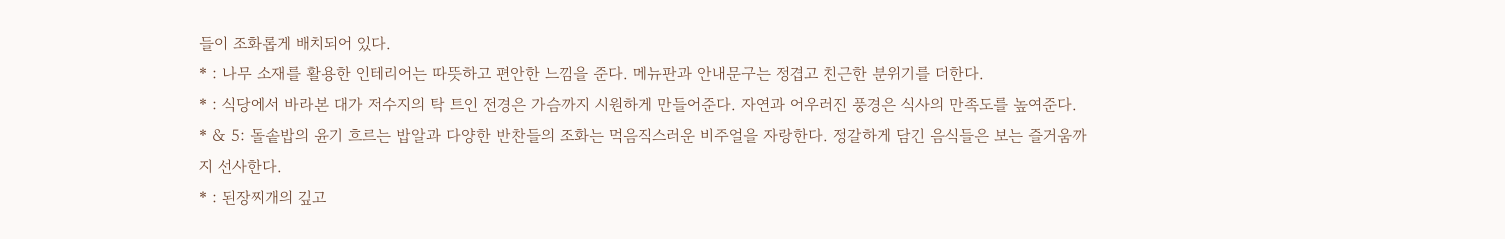들이 조화롭게 배치되어 있다.
* : 나무 소재를 활용한 인테리어는 따뜻하고 편안한 느낌을 준다. 메뉴판과 안내문구는 정겹고 친근한 분위기를 더한다.
* : 식당에서 바라본 대가 저수지의 탁 트인 전경은 가슴까지 시원하게 만들어준다. 자연과 어우러진 풍경은 식사의 만족도를 높여준다.
* & 5: 돌솥밥의 윤기 흐르는 밥알과 다양한 반찬들의 조화는 먹음직스러운 비주얼을 자랑한다. 정갈하게 담긴 음식들은 보는 즐거움까지 선사한다.
* : 된장찌개의 깊고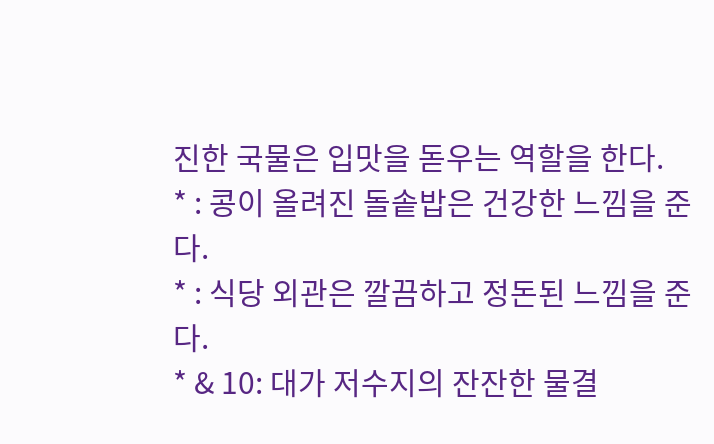진한 국물은 입맛을 돋우는 역할을 한다.
* : 콩이 올려진 돌솥밥은 건강한 느낌을 준다.
* : 식당 외관은 깔끔하고 정돈된 느낌을 준다.
* & 10: 대가 저수지의 잔잔한 물결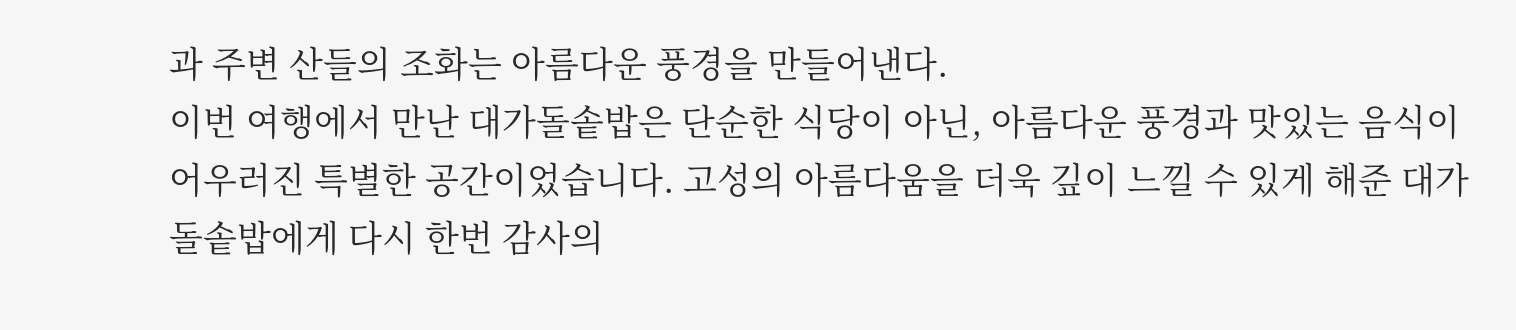과 주변 산들의 조화는 아름다운 풍경을 만들어낸다.
이번 여행에서 만난 대가돌솥밥은 단순한 식당이 아닌, 아름다운 풍경과 맛있는 음식이 어우러진 특별한 공간이었습니다. 고성의 아름다움을 더욱 깊이 느낄 수 있게 해준 대가돌솥밥에게 다시 한번 감사의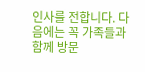인사를 전합니다. 다음에는 꼭 가족들과 함께 방문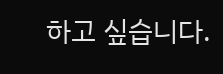하고 싶습니다.